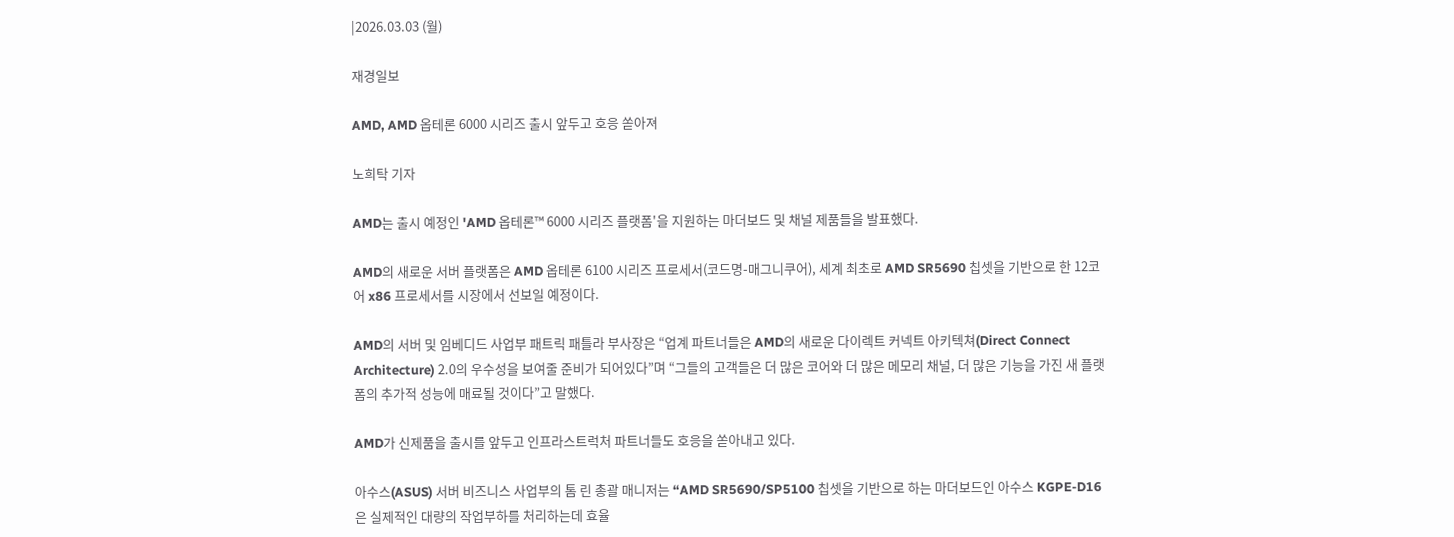|2026.03.03 (월)

재경일보

AMD, AMD 옵테론 6000 시리즈 출시 앞두고 호응 쏟아져

노희탁 기자

AMD는 출시 예정인 'AMD 옵테론™ 6000 시리즈 플랫폼'을 지원하는 마더보드 및 채널 제품들을 발표했다.

AMD의 새로운 서버 플랫폼은 AMD 옵테론 6100 시리즈 프로세서(코드명-매그니쿠어), 세계 최초로 AMD SR5690 칩셋을 기반으로 한 12코어 x86 프로세서를 시장에서 선보일 예정이다.

AMD의 서버 및 임베디드 사업부 패트릭 패틀라 부사장은 “업계 파트너들은 AMD의 새로운 다이렉트 커넥트 아키텍쳐(Direct Connect Architecture) 2.0의 우수성을 보여줄 준비가 되어있다”며 “그들의 고객들은 더 많은 코어와 더 많은 메모리 채널, 더 많은 기능을 가진 새 플랫폼의 추가적 성능에 매료될 것이다”고 말했다.

AMD가 신제품을 출시를 앞두고 인프라스트럭처 파트너들도 호응을 쏟아내고 있다.

아수스(ASUS) 서버 비즈니스 사업부의 톰 린 총괄 매니저는 “AMD SR5690/SP5100 칩셋을 기반으로 하는 마더보드인 아수스 KGPE-D16은 실제적인 대량의 작업부하를 처리하는데 효율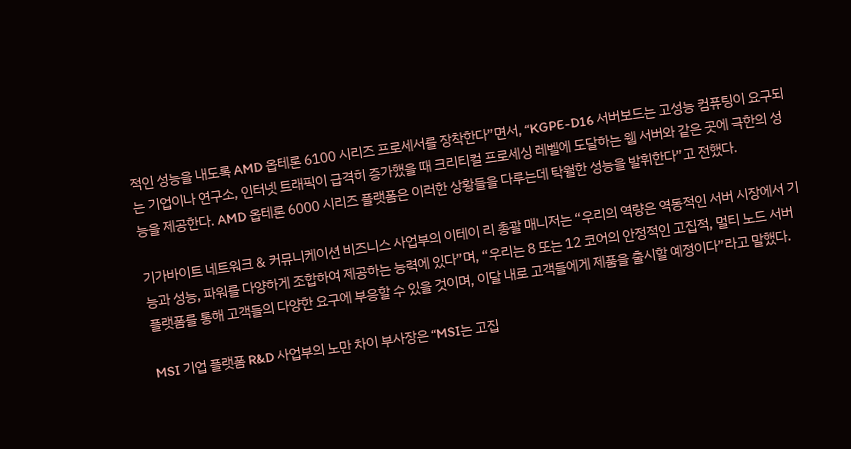적인 성능을 내도록 AMD 옵테론 6100 시리즈 프로세서를 장착한다”면서, “KGPE-D16 서버보드는 고성능 컴퓨팅이 요구되는 기업이나 연구소, 인터넷 트래픽이 급격히 증가했을 때 크리티컬 프로세싱 레벨에 도달하는 웹 서버와 같은 곳에 극한의 성능을 제공한다. AMD 옵테론 6000 시리즈 플랫폼은 이러한 상황들을 다루는데 탁월한 성능을 발휘한다”고 전했다.

기가바이트 네트워크 & 커뮤니케이션 비즈니스 사업부의 이테이 리 총괄 매니저는 “우리의 역량은 역동적인 서버 시장에서 기능과 성능, 파워를 다양하게 조합하여 제공하는 능력에 있다”며, “우리는 8 또는 12 코어의 안정적인 고집적, 멀티 노드 서버 플랫폼를 통해 고객들의 다양한 요구에 부응할 수 있을 것이며, 이달 내로 고객들에게 제품을 출시할 예정이다”라고 말했다.

MSI 기업 플랫폼 R&D 사업부의 노만 차이 부사장은 “MSI는 고집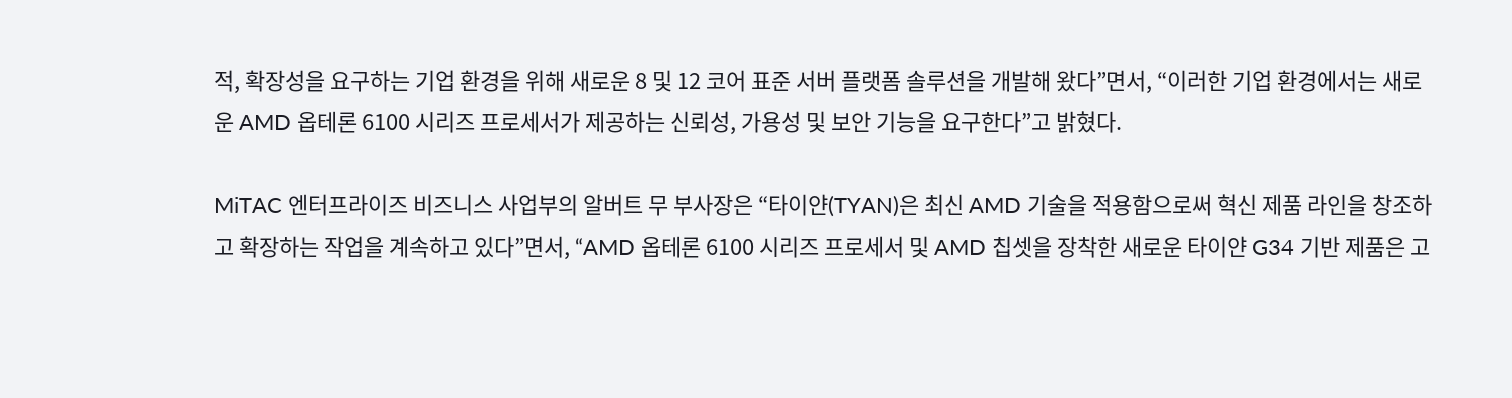적, 확장성을 요구하는 기업 환경을 위해 새로운 8 및 12 코어 표준 서버 플랫폼 솔루션을 개발해 왔다”면서, “이러한 기업 환경에서는 새로운 AMD 옵테론 6100 시리즈 프로세서가 제공하는 신뢰성, 가용성 및 보안 기능을 요구한다”고 밝혔다.

MiTAC 엔터프라이즈 비즈니스 사업부의 알버트 무 부사장은 “타이얀(TYAN)은 최신 AMD 기술을 적용함으로써 혁신 제품 라인을 창조하고 확장하는 작업을 계속하고 있다”면서, “AMD 옵테론 6100 시리즈 프로세서 및 AMD 칩셋을 장착한 새로운 타이얀 G34 기반 제품은 고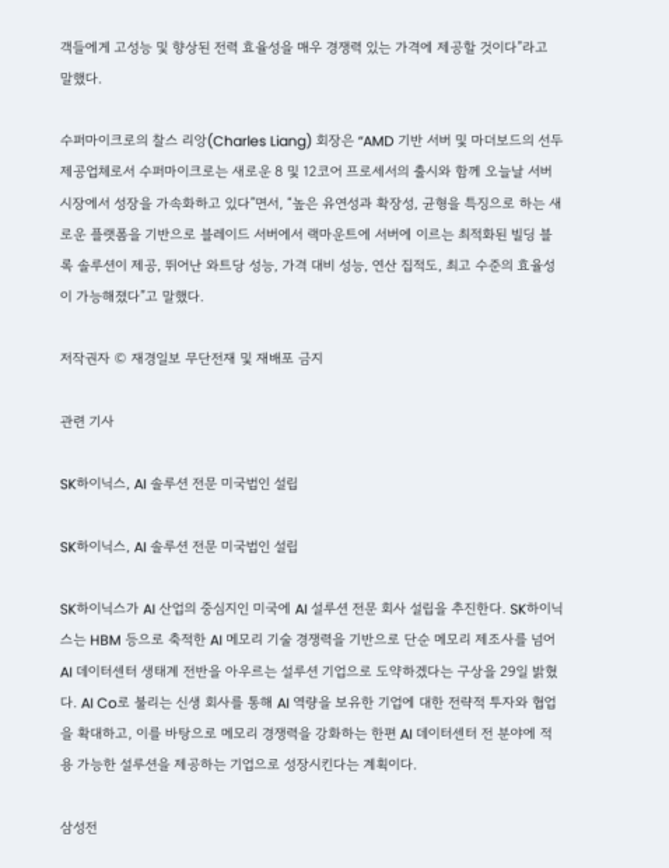객들에게 고성능 및 향상된 전력 효율성을 매우 경쟁력 있는 가격에 제공할 것이다”라고 말했다.

수퍼마이크로의 찰스 리앙(Charles Liang) 회장은 “AMD 기반 서버 및 마더보드의 선두 제공업체로서 수퍼마이크로는 새로운 8 및 12코어 프로세서의 출시와 함께 오늘날 서버 시장에서 성장을 가속화하고 있다”면서, “높은 유연성과 확장성, 균형을 특징으로 하는 새로운 플랫폼을 기반으로 블레이드 서버에서 랙마운트에 서버에 이르는 최적화된 빌딩 블록 솔루션이 제공, 뛰어난 와트당 성능, 가격 대비 성능, 연산 집적도, 최고 수준의 효율성이 가능해졌다”고 말했다.

저작권자 © 재경일보 무단전재 및 재배포 금지

관련 기사

SK하이닉스, AI 솔루션 전문 미국법인 설립

SK하이닉스, AI 솔루션 전문 미국법인 설립

SK하이닉스가 AI 산업의 중심지인 미국에 AI 설루션 전문 회사 설립을 추진한다. SK하이닉스는 HBM 등으로 축적한 AI 메모리 기술 경쟁력을 기반으로 단순 메모리 제조사를 넘어 AI 데이터센터 생태계 전반을 아우르는 설루션 기업으로 도약하겠다는 구상을 29일 밝혔다. AI Co로 불리는 신생 회사를 통해 AI 역량을 보유한 기업에 대한 전략적 투자와 협업을 확대하고, 이를 바탕으로 메모리 경쟁력을 강화하는 한편 AI 데이터센터 전 분야에 적용 가능한 설루션을 제공하는 기업으로 성장시킨다는 계획이다.

삼성전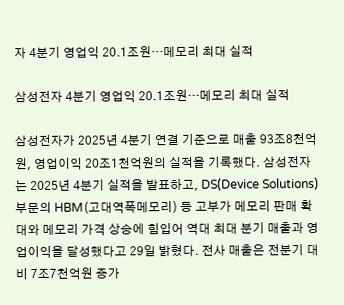자 4분기 영업익 20.1조원…메모리 최대 실적

삼성전자 4분기 영업익 20.1조원…메모리 최대 실적

삼성전자가 2025년 4분기 연결 기준으로 매출 93조8천억원, 영업이익 20조1천억원의 실적을 기록했다. 삼성전자는 2025년 4분기 실적을 발표하고, DS(Device Solutions)부문의 HBM(고대역폭메모리) 등 고부가 메모리 판매 확대와 메모리 가격 상승에 힘입어 역대 최대 분기 매출과 영업이익을 달성했다고 29일 밝혔다. 전사 매출은 전분기 대비 7조7천억원 증가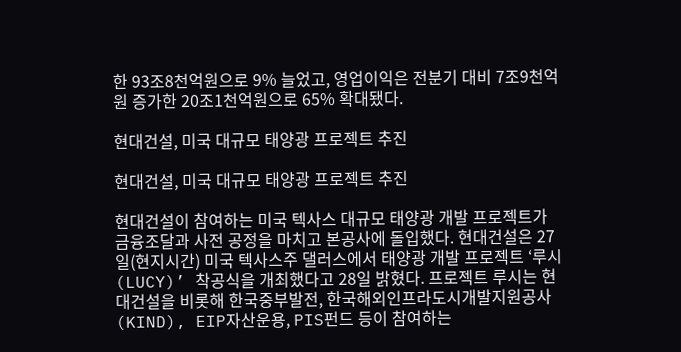한 93조8천억원으로 9% 늘었고, 영업이익은 전분기 대비 7조9천억원 증가한 20조1천억원으로 65% 확대됐다.

현대건설, 미국 대규모 태양광 프로젝트 추진

현대건설, 미국 대규모 태양광 프로젝트 추진

현대건설이 참여하는 미국 텍사스 대규모 태양광 개발 프로젝트가 금융조달과 사전 공정을 마치고 본공사에 돌입했다. 현대건설은 27일(현지시간) 미국 텍사스주 댈러스에서 태양광 개발 프로젝트 ‘루시(LUCY)’ 착공식을 개최했다고 28일 밝혔다. 프로젝트 루시는 현대건설을 비롯해 한국중부발전, 한국해외인프라도시개발지원공사(KIND), EIP자산운용, PIS펀드 등이 참여하는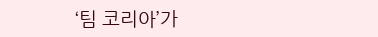‘팀 코리아’가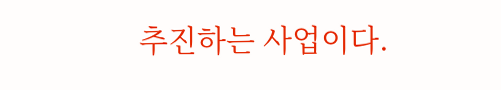추진하는 사업이다.